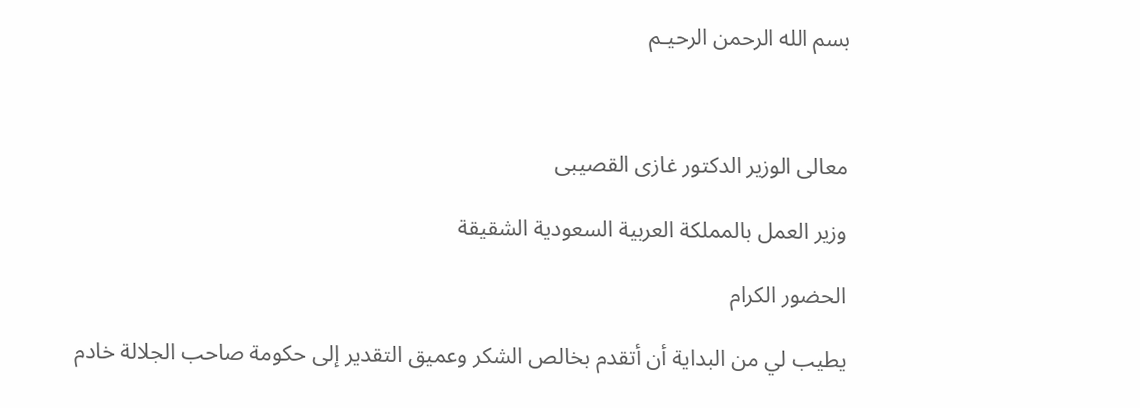بسم الله الرحمن الرحيـم



معالى الوزير الدكتور غازى القصيبى

وزير العمل بالمملكة العربية السعودية الشقيقة

الحضور الكرام

يطيب لي من البداية أن أتقدم بخالص الشكر وعميق التقدير إلى حكومة صاحب الجلالة خادم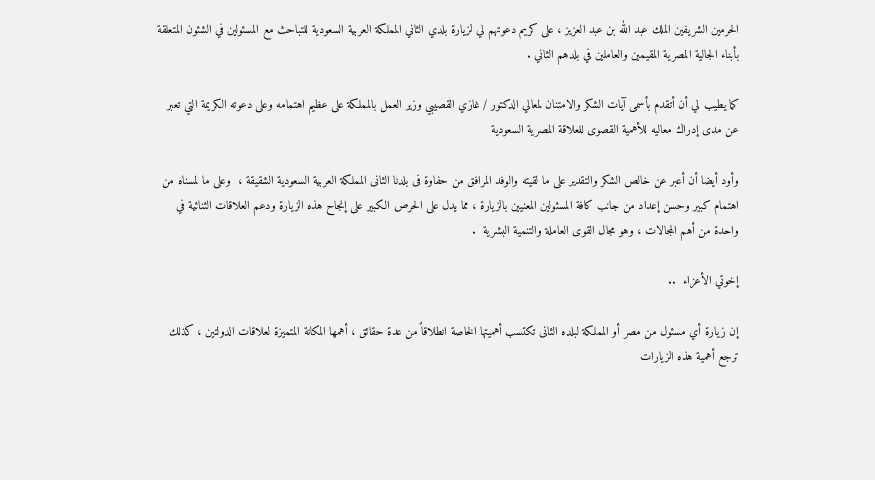الحرمين الشريفين الملك عبد الله بن عبد العزيز ، على كريم دعوتهم لي لزيارة بلدي الثاني المملكة العربية السعودية للتباحث مع المسئولين في الشئون المتعلقة بأبناء الجالية المصرية المقيمين والعاملين في بلدهم الثاني .

كما يطيب لي أن أتقدم بأسمى آيات الشكر والامتنان لمعالي الدكتور / غازي القصيبي وزير العمل بالمملكة على عظيم اهتمامه وعلى دعوته الكريمة التي تعبر عن مدى إدراك معاليه للأهمية القصوى للعلاقة المصرية السعودية

وأود أيضا أن أعبر عن خالص الشكر والتقدير على ما لقيته والوفد المرافق من حفاوة فى بلدنا الثانى المملكة العربية السعودية الشقيقة ،  وعلى ما لمسناه من اهتمام كبير وحسن إعداد من جانب كافة المسئولين المعنيين بالزيارة ، مما يدل على الحرص الكبير على إنجاح هذه الزيارة ودعم العلاقات الثنائية في واحدة من أهم المجالات ، وهو مجال القوى العاملة والتنمية البشرية  .

إخوتي الأعزاء  ..

إن زيارة أي مسئول من مصر أو المملكة لبلده الثانى تكتسب أهميتها الخاصة انطلاقاً من عدة حقائق ، أهمها المكانة المتميزة لعلاقات الدولتين ، كذلك ترجع أهمية هذه الزيارات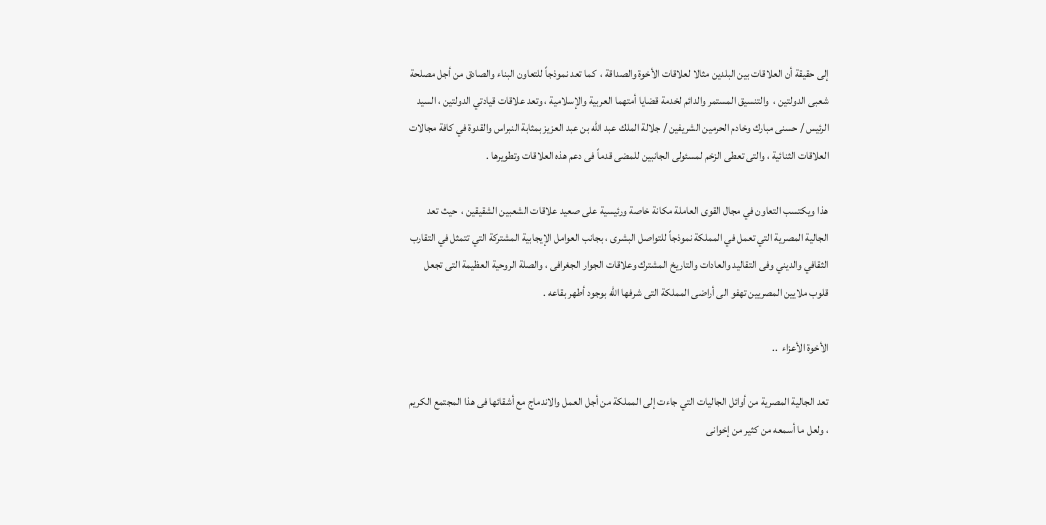إلى حقيقة أن العلاقات بين البلدين مثالا لعلاقات الأخوة والصداقة ،  كما تعد نموذجاً للتعاون البناء والصادق من أجل مصلحة شعبى الدولتين ،  والتنسيق المستمر والدائم لخدمة قضايا أمتهما العربية والإسلامية ، وتعد علاقات قيادتي الدولتين ، السيد الرئيس / حسنى مبارك وخادم الحرمين الشريفين / جلالة الملك عبد الله بن عبد العزيز بمثابة النبراس والقدوة في كافة مجالات العلاقات الثنائية ، والتى تعطى الزخم لمسئولى الجانبين للمضى قدماً فى دعم هذه العلاقات وتطويرها .

هذا ويكتسب التعاون في مجال القوى العاملة مكانة خاصة ورئيسية على صعيد علاقات الشعبين الشقيقين ،  حيث تعد الجالية المصرية التي تعمل في المملكة نموذجاً للتواصل البشرى ، بجانب العوامل الإيجابية المشتركة التي تتمثل في التقارب الثقافي والديني وفى التقاليد والعادات والتاريخ المشترك وعلاقات الجوار الجغرافى ، والصلة الروحية العظيمة التى تجعل قلوب ملايين المصريين تهفو الى أراضى المملكة التى شرفها الله بوجود أطهر بقاعه .

الأخوة الأعزاء  ..

تعد الجالية المصرية من أوائل الجاليات التي جاءت إلى المملكة من أجل العمل والاندماج مع أشقائها فى هذا المجتمع الكريم ، ولعل ما أسمعه من كثير من إخوانى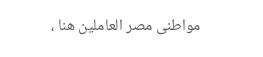مواطنى مصر العاملين هنا ،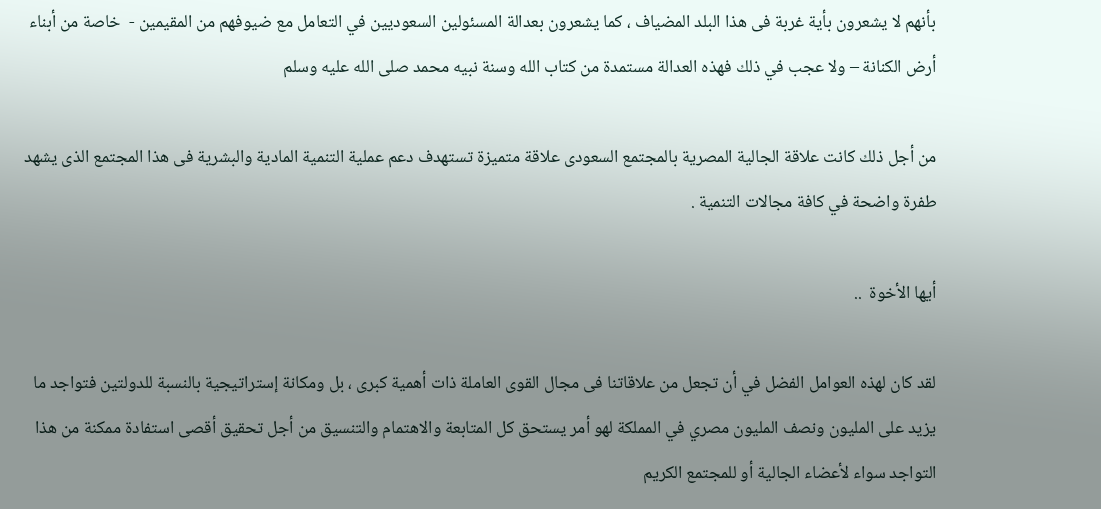بأنهم لا يشعرون بأية غربة فى هذا البلد المضياف ، كما يشعرون بعدالة المسئولين السعوديين في التعامل مع ضيوفهم من المقيمين -  خاصة من أبناء أرض الكنانة – ولا عجب في ذلك فهذه العدالة مستمدة من كتاب الله وسنة نبيه محمد صلى الله عليه وسلم

من أجل ذلك كانت علاقة الجالية المصرية بالمجتمع السعودى علاقة متميزة تستهدف دعم عملية التنمية المادية والبشرية فى هذا المجتمع الذى يشهد طفرة واضحة في كافة مجالات التنمية .

أيها الأخوة  ..

لقد كان لهذه العوامل الفضل في أن تجعل من علاقاتنا فى مجال القوى العاملة ذات أهمية كبرى ، بل ومكانة إستراتيجية بالنسبة للدولتين فتواجد ما يزيد على المليون ونصف المليون مصري في المملكة لهو أمر يستحق كل المتابعة والاهتمام والتنسيق من أجل تحقيق أقصى استفادة ممكنة من هذا التواجد سواء لأعضاء الجالية أو للمجتمع الكريم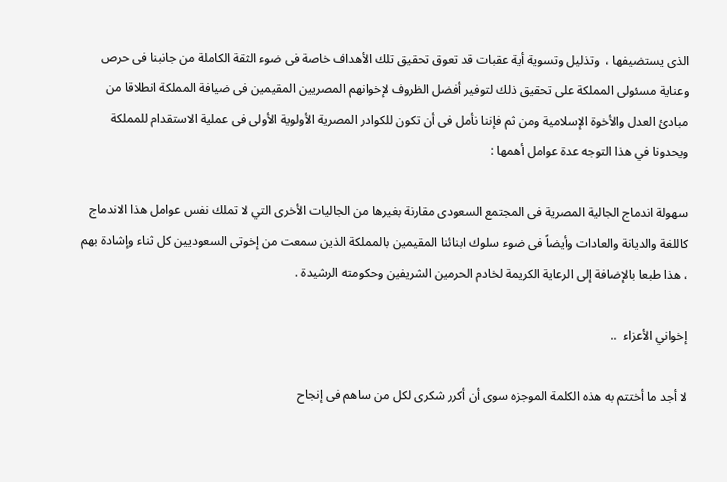الذى يستضيفها ،  وتذليل وتسوية أية عقبات قد تعوق تحقيق تلك الأهداف خاصة فى ضوء الثقة الكاملة من جانبنا فى حرص وعناية مسئولى المملكة على تحقيق ذلك لتوفير أفضل الظروف لإخوانهم المصريين المقيمين فى ضيافة المملكة انطلاقا من مبادئ العدل والأخوة الإسلامية ومن ثم فإننا نأمل فى أن تكون للكوادر المصرية الأولوية الأولى فى عملية الاستقدام للمملكة ويحدونا في هذا التوجه عدة عوامل أهمها :

سهولة اندماج الجالية المصرية فى المجتمع السعودى مقارنة بغيرها من الجاليات الأخرى التي لا تملك نفس عوامل هذا الاندماج كاللغة والديانة والعادات وأيضاً فى ضوء سلوك ابنائنا المقيمين بالمملكة الذين سمعت من إخوتى السعوديين كل ثناء وإشادة بهم ، هذا طبعا بالإضافة إلى الرعاية الكريمة لخادم الحرمين الشريفين وحكومته الرشيدة .

إخواني الأعزاء  ..

لا أجد ما أختتم به هذه الكلمة الموجزه سوى أن أكرر شكرى لكل من ساهم فى إنجاح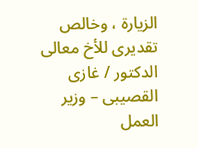الزيارة ، وخالص تقديرى للأخ معالى  الدكتور / غازى القصيبى – وزير العمل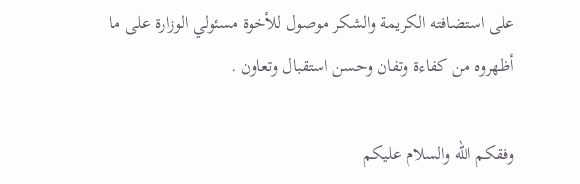على استضافته الكريمة والشكر موصول للأخوة مسئولي الوزارة على ما أظهروه من كفاءة وتفان وحسن استقبال وتعاون .

وفقكم الله والسلام عليكم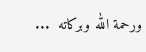ورحمة الله وبركاته  ...